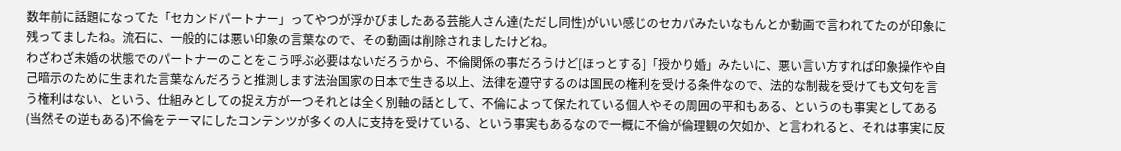数年前に話題になってた「セカンドパートナー」ってやつが浮かびましたある芸能人さん達(ただし同性)がいい感じのセカパみたいなもんとか動画で言われてたのが印象に残ってましたね。流石に、一般的には悪い印象の言葉なので、その動画は削除されましたけどね。
わざわざ未婚の状態でのパートナーのことをこう呼ぶ必要はないだろうから、不倫関係の事だろうけど[ほっとする]「授かり婚」みたいに、悪い言い方すれば印象操作や自己暗示のために生まれた言葉なんだろうと推測します法治国家の日本で生きる以上、法律を遵守するのは国民の権利を受ける条件なので、法的な制裁を受けても文句を言う権利はない、という、仕組みとしての捉え方が一つそれとは全く別軸の話として、不倫によって保たれている個人やその周囲の平和もある、というのも事実としてある(当然その逆もある)不倫をテーマにしたコンテンツが多くの人に支持を受けている、という事実もあるなので一概に不倫が倫理観の欠如か、と言われると、それは事実に反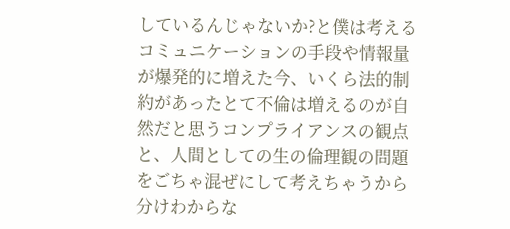しているんじゃないか?と僕は考えるコミュニケーションの手段や情報量が爆発的に増えた今、いくら法的制約があったとて不倫は増えるのが自然だと思うコンプライアンスの観点と、人間としての生の倫理観の問題をごちゃ混ぜにして考えちゃうから分けわからな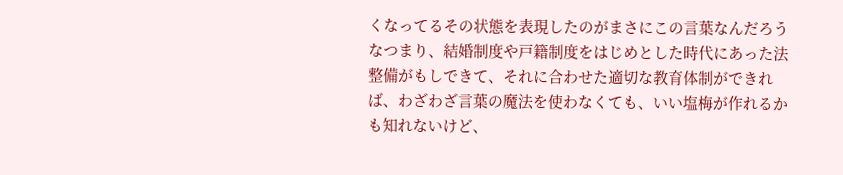くなってるその状態を表現したのがまさにこの言葉なんだろうなつまり、結婚制度や戸籍制度をはじめとした時代にあった法整備がもしできて、それに合わせた適切な教育体制ができれば、わざわざ言葉の魔法を使わなくても、いい塩梅が作れるかも知れないけど、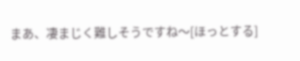まあ、凄まじく難しそうですね〜[ほっとする]